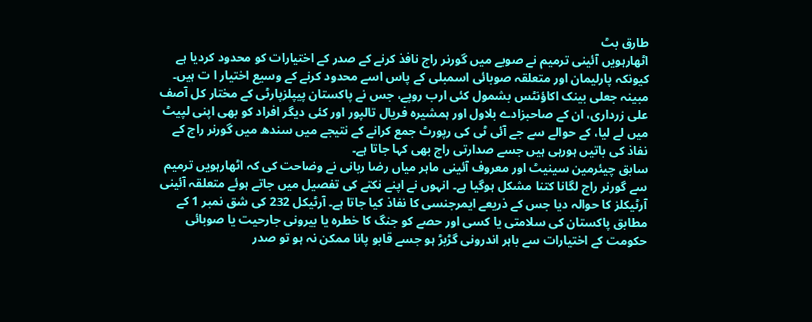طارق بٹ
اٹھارہویں آئینی ترمیم نے صوبے میں گورنر راج نافذ کرنے کے صدر کے اختیارات کو محدود کردیا ہے کیونکہ پارلیمان اور متعلقہ صوبائی اسمبلی کے پاس اسے محدود کرنے کے وسیع اختیار ا ت ہیں۔ مبینہ جعلی بینک اکاؤنٹس بشمول کئی ارب روپے، جس نے پاکستان پیپلزپارٹی کے مختار کل آصف علی زرداری، ان کے صاحبزادے بلاول اور ہمشیرہ فریال تالپور اور کئی دیگر افراد کو بھی اپنی لپیٹ میں لے لیا، کے حوالے سے جے آئی ٹی کی رپورٹ جمع کرانے کے نتیجے میں سندھ میں گورنر راج کے نفاذ کی باتیں ہورہی ہیں جسے صدارتی راج بھی کہا جاتا ہے۔
سابق چیئرمین سینیٹ اور معروف آئینی ماہر میاں رضا ربانی نے وضاحت کی کہ اٹھارہویں ترمیم سے گورنر راج لگانا کتنا مشکل ہوگیا ہے۔ انہوں نے اپنے نکتے کی تفصیل میں جاتے ہوئے متعلقہ آئینی آرٹیکلز کا حوالہ دیا جس کے ذریعے ایمرجنسی کا نفاذ کیا جاتا ہے۔ آرٹیکل 232 کی شق نمبر 1 کے مطابق پاکستان کی سلامتی یا کسی اور حصے کو جنگ کا خطرہ یا بیرونی جارحیت یا صوبائی حکومت کے اختیارات سے باہر اندرونی گڑبڑ ہو جسے قابو پانا ممکن نہ ہو تو صدر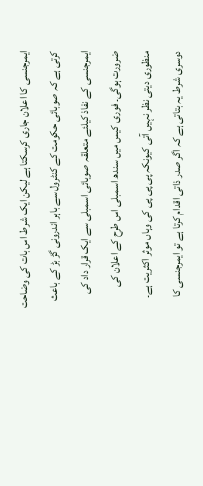ایمرجنسی کا اعلان جاری کرسکتا ہے لیکن ایک شرط اس بات کی وضاحت کرتی ہے کہ صوبائی حکومت کے کنٹرول سے باہر اندرونی گڑ بڑ کے باعث ایمرجنسی کے نفاذ کیلئے متعلقہ صوبائی اسمبلی سے ایک قرار داد کی ضرورت ہوگی۔ فوری کیس میں سندھ اسمبلی اس طرح کے اعلان کی منظوری دیتی نظر نہیں آتی کیونکہ پی پی پی کی وہاں موثر اکثریت ہے۔
دوسری شرط یہ بتاتی ہے کہ اگر صدر ذاتی اقدام کرتا ہے تو ایمرجنسی کا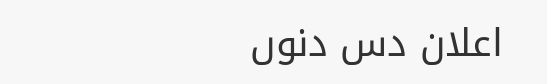اعلان دس دنوں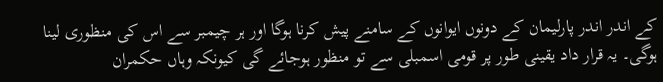کے اندر اندر پارلیمان کے دونوں ایوانوں کے سامنے پیش کرنا ہوگا اور ہر چیمبر سے اس کی منظوری لینا ہوگی۔ یہ قرار داد یقینی طور پر قومی اسمبلی سے تو منظور ہوجائے گی کیونکہ وہاں حکمران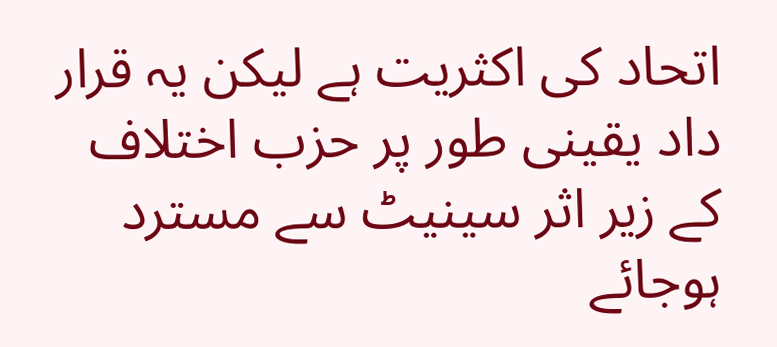اتحاد کی اکثریت ہے لیکن یہ قرار داد یقینی طور پر حزب اختلاف کے زیر اثر سینیٹ سے مسترد ہوجائے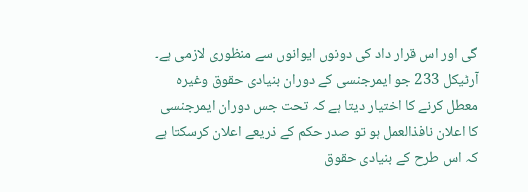گی اور اس قرار داد کی دونوں ایوانوں سے منظوری لازمی ہے۔
آرٹیکل 233 جو ایمرجنسی کے دوران بنیادی حقوق وغیرہ معطل کرنے کا اختیار دیتا ہے کہ تحت جس دوران ایمرجنسی کا اعلان نافذالعمل ہو تو صدر حکم کے ذریعے اعلان کرسکتا ہے کہ اس طرح کے بنیادی حقوق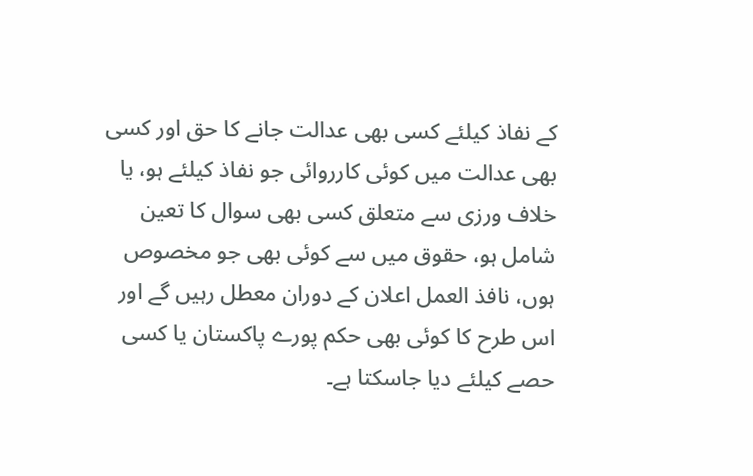کے نفاذ کیلئے کسی بھی عدالت جانے کا حق اور کسی بھی عدالت میں کوئی کارروائی جو نفاذ کیلئے ہو، یا خلاف ورزی سے متعلق کسی بھی سوال کا تعین شامل ہو، حقوق میں سے کوئی بھی جو مخصوص ہوں، نافذ العمل اعلان کے دوران معطل رہیں گے اور اس طرح کا کوئی بھی حکم پورے پاکستان یا کسی حصے کیلئے دیا جاسکتا ہے۔